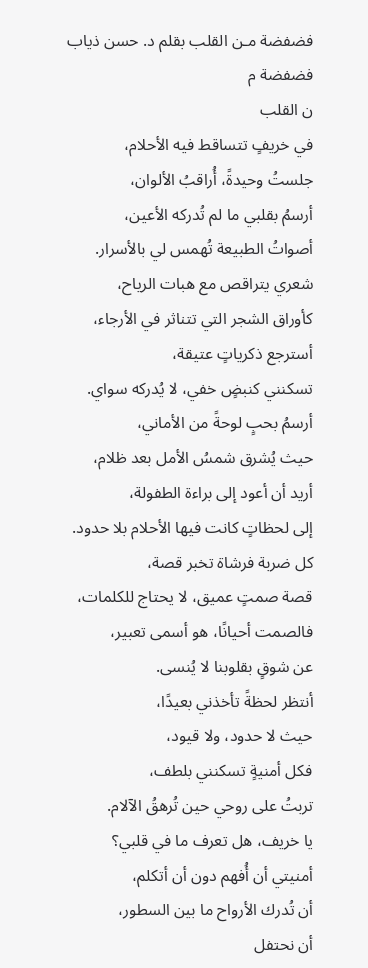فضفضة مـن القلب بقلم د. حسن ذياب
فضفضة م
ن القلب
في خريفٍ تتساقط فيه الأحلام،
جلستُ وحيدةً، أُراقبُ الألوان،
أرسمُ بقلبي ما لم تُدركه الأعين،
أصواتُ الطبيعة تُهمس لي بالأسرار.
شعري يتراقص مع هبات الرياح،
كأوراق الشجر التي تتناثر في الأرجاء،
أسترجع ذكرياتٍ عتيقة،
تسكنني كنبضٍ خفي، لا يُدركه سواي.
أرسمُ بحبٍ لوحةً من الأماني،
حيث يُشرق شمسُ الأمل بعد ظلام،
أريد أن أعود إلى براءة الطفولة،
إلى لحظاتٍ كانت فيها الأحلام بلا حدود.
كل ضربة فرشاة تخبر قصة،
قصة صمتٍ عميق، لا يحتاج للكلمات،
فالصمت أحيانًا، هو أسمى تعبير،
عن شوقٍ بقلوبنا لا يُنسى.
أنتظر لحظةً تأخذني بعيدًا،
حيث لا حدود، ولا قيود،
فكل أمنيةٍ تسكنني بلطف،
تربتُ على روحي حين تُرهقُ الآلام.
يا خريف، هل تعرف ما في قلبي؟
أمنيتي أن أُفهم دون أن أتكلم،
أن تُدرك الأرواح ما بين السطور،
أن نحتفل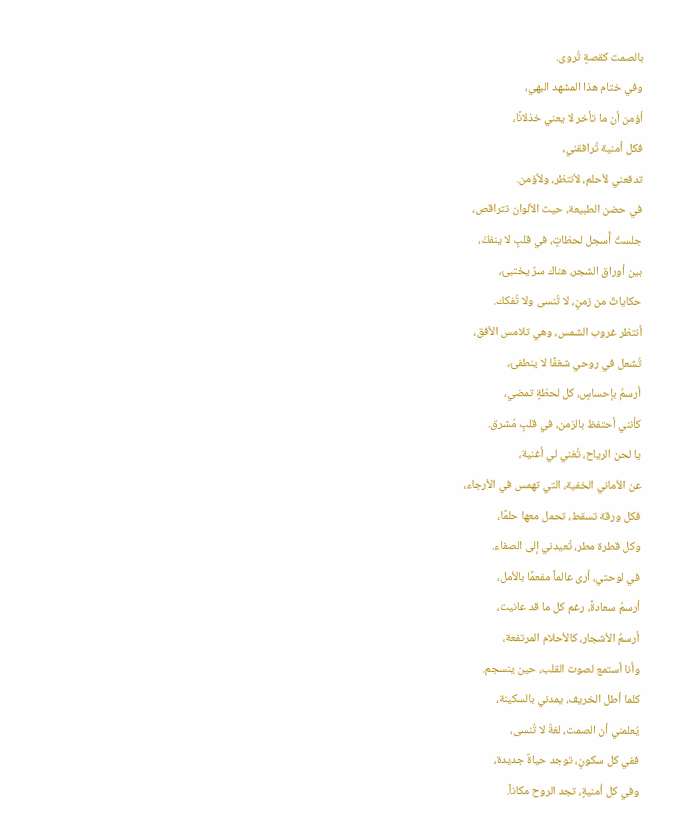بالصمت كقصةٍ تُروى.
وفي ختام هذا المشهد البهي،
أؤمن أن ما تأخر لا يعني خذلانًا،
فكل أمنية تُرافقني،
تدفعني لأحلم، لأنتظر، ولأؤمن.
في حضن الطبيعة، حيث الألوان تتراقص،
جلستُ أُسجل لحظاتٍ، في قلبٍ لا ينفكّ،
بين أوراق الشجر، هناك سرٌ يختبئ،
حكاياتٌ من زمنٍ، لا تُنسى ولا تُفكك.
أنتظر غروب الشمس، وهي تلامس الأفق،
تُشعل في روحي شغفًا لا ينطفئ،
أرسمُ بإحساسٍ، كل لحظةٍ تمضي،
كأنني أحتفظ بالزمن، في قلبٍ مُشرق.
يا لحن الرياح، تُغني لي أغنية،
عن الأماني الخفية، التي تهمس في الأرجاء،
فكل ورقة تسقط، تحمل معها حلمًا،
وكل قطرة مطر، تُعيدني إلى الصفاء.
في لوحتي، أرى عالماً مفعمًا بالأمل،
أرسمُ سعادةً، رغم كل ما قد عانيت،
أرسمُ الأشجار، كالأحلام المرتفعة،
وأنا أستمع لصوت القلب، حين ينسجم.
كلما أطل الخريف، يمدني بالسكينة،
يُعلمني أن الصمت، لغةٌ لا تُنسى،
ففي كل سكونٍ، توجد حياةٌ جديدة،
وفي كل أمنيةٍ، تجد الروح مكاناً.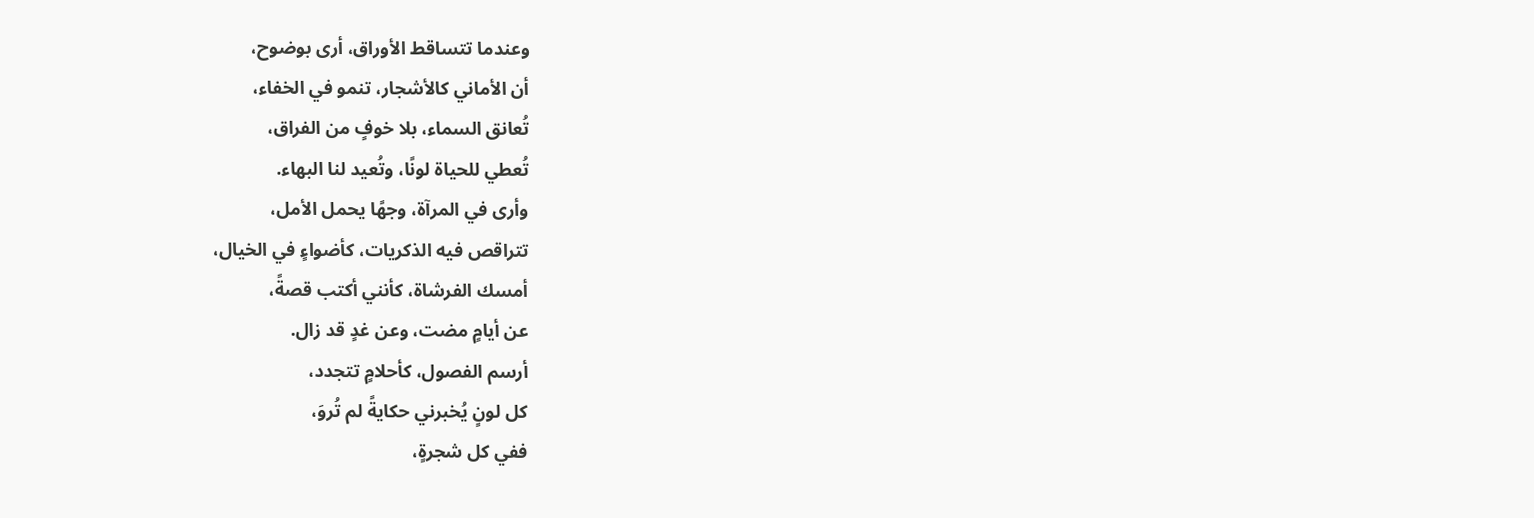وعندما تتساقط الأوراق، أرى بوضوح،
أن الأماني كالأشجار، تنمو في الخفاء،
تُعانق السماء، بلا خوفٍ من الفراق،
تُعطي للحياة لونًا، وتُعيد لنا البهاء.
وأرى في المرآة، وجهًا يحمل الأمل،
تتراقص فيه الذكريات، كأضواءٍ في الخيال،
أمسك الفرشاة، كأنني أكتب قصةً،
عن أيامٍ مضت، وعن غدٍ قد زال.
أرسم الفصول، كأحلامٍ تتجدد،
كل لونٍ يُخبرني حكايةً لم تُروَ،
ففي كل شجرةٍ،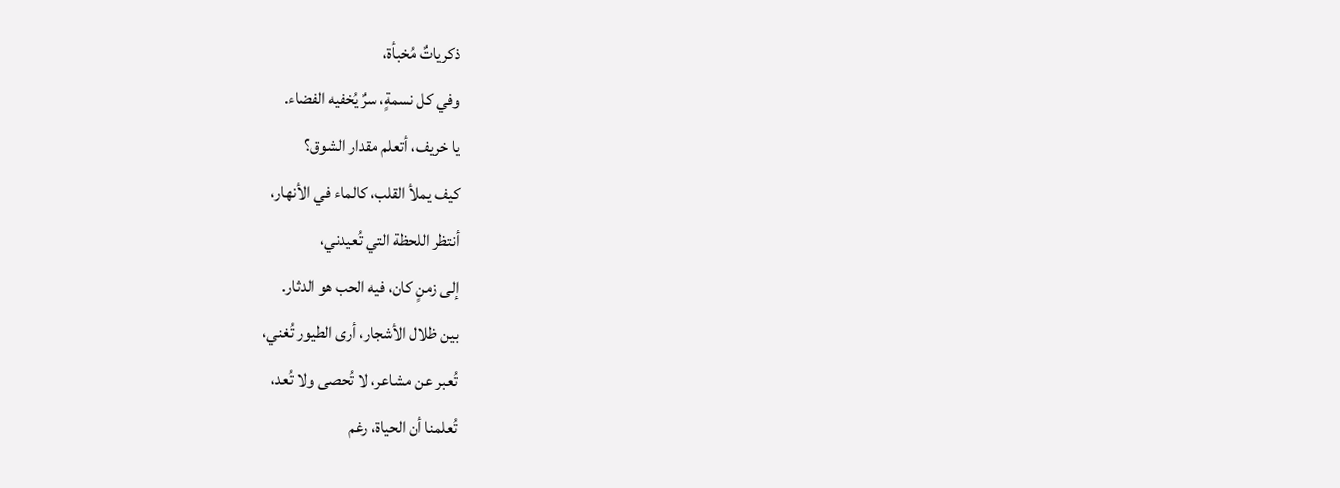ذكرياتٌ مُخبأة،
وفي كل نسمةٍ، سرٌ يُخفيه الفضاء.
يا خريف، أتعلم مقدار الشوق؟
كيف يملأ القلب، كالماء في الأنهار،
أنتظر اللحظة التي تُعيدني،
إلى زمنٍ كان، فيه الحب هو الدثار.
بين ظلال الأشجار، أرى الطيور تُغني،
تُعبر عن مشاعر، لا تُحصى ولا تُعد،
تُعلمنا أن الحياة، رغم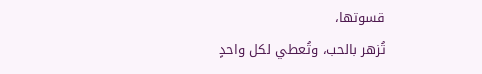قسوتها،
تُزهر بالحب، وتُعطي لكل واحدٍ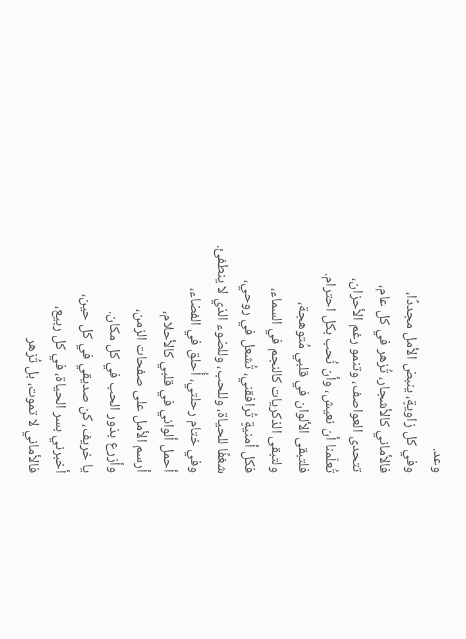وعد.
وفي كل زاويةٍ، ينبض الأمل مجددًا،
فالأماني كالأشجار، تُزهر في كل عام،
تتحدى العواصف، وتنمو رغم الأحزان،
تُعلّمنا أن نعيش، وأن نُحب بكل احترام.
فلتبقى الألوان في قلبي مُتوهجة،
ولتبقى الذكريات كالنجم في السماء،
فكل أمنيةٍ تُرافقني، تُشعل في روحي،
شغفًا للحياة، وللحب، وللضوء الذي لا ينطفئ.
وفي ختام رحلتي، أُحلق في الفضاء،
أحمل ألواني في قلبي كالأحلام،
أرسم الأمل على صفحات الزمن،
وأزرع بذور الحب في كل مكان.
يا خريف، كن صديقي في كل حين،
أخبرني بسر الحياة، في كل ربيع،
فالأماني لا تموت، بل تُزهر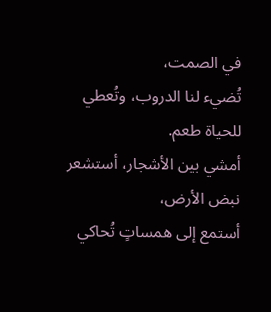في الصمت،
تُضيء لنا الدروب، وتُعطي للحياة طعم.
أمشي بين الأشجار، أستشعر نبض الأرض،
أستمع إلى همساتٍ تُحاكي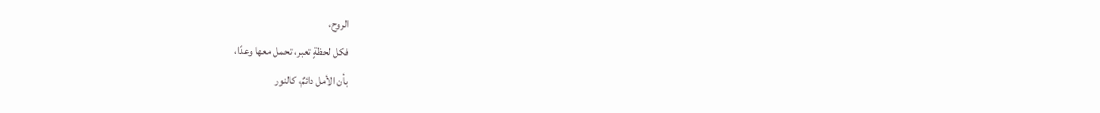الروح،
فكل لحظةٍ تعبر، تحمل معها وعدًا،
بأن الأمل دائمٌ، كالنور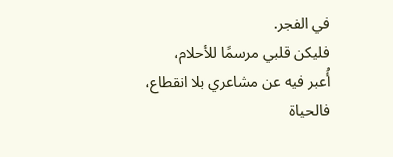في الفجر.
فليكن قلبي مرسمًا للأحلام،
أُعبر فيه عن مشاعري بلا انقطاع،
فالحياة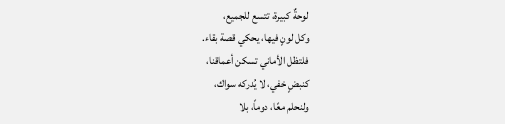لوحةٌ كبيرة، تتسع للجميع،
وكل لونٍ فيها، يحكي قصة بقاء.
فلتظل الأماني تسكن أعماقنا،
كنبضٍ خفي، لا يُدركه سواك،
ولنحلم معًا، دوماً، بلا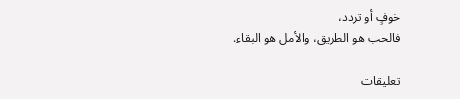خوفٍ أو تردد،
فالحب هو الطريق، والأمل هو البقاء.

تعليقات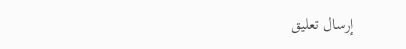إرسال تعليق